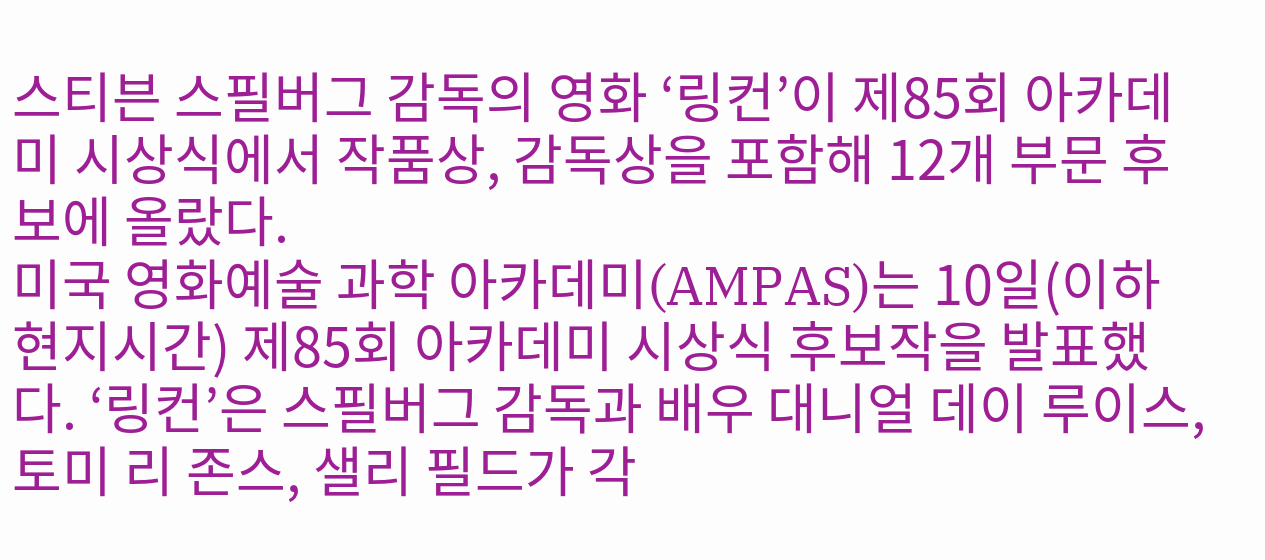스티븐 스필버그 감독의 영화 ‘링컨’이 제85회 아카데미 시상식에서 작품상, 감독상을 포함해 12개 부문 후보에 올랐다.
미국 영화예술 과학 아카데미(AMPAS)는 10일(이하 현지시간) 제85회 아카데미 시상식 후보작을 발표했다. ‘링컨’은 스필버그 감독과 배우 대니얼 데이 루이스, 토미 리 존스, 샐리 필드가 각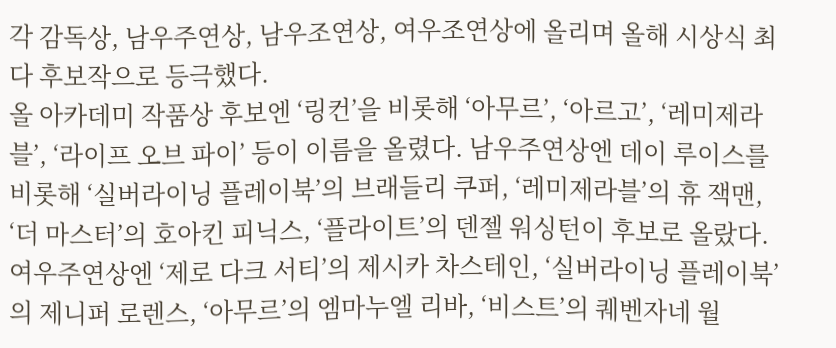각 감독상, 남우주연상, 남우조연상, 여우조연상에 올리며 올해 시상식 최다 후보작으로 등극했다.
올 아카데미 작품상 후보엔 ‘링컨’을 비롯해 ‘아무르’, ‘아르고’, ‘레미제라블’, ‘라이프 오브 파이’ 등이 이름을 올렸다. 남우주연상엔 데이 루이스를 비롯해 ‘실버라이닝 플레이북’의 브래들리 쿠퍼, ‘레미제라블’의 휴 잭맨, ‘더 마스터’의 호아킨 피닉스, ‘플라이트’의 덴젤 워싱턴이 후보로 올랐다. 여우주연상엔 ‘제로 다크 서티’의 제시카 차스테인, ‘실버라이닝 플레이북’의 제니퍼 로렌스, ‘아무르’의 엠마누엘 리바, ‘비스트’의 퀘벤자네 월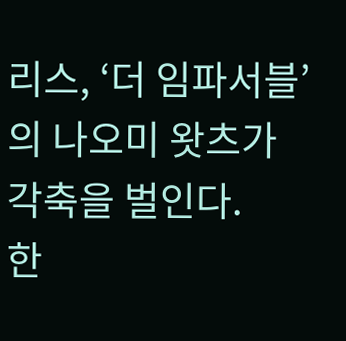리스, ‘더 임파서블’의 나오미 왓츠가 각축을 벌인다.
한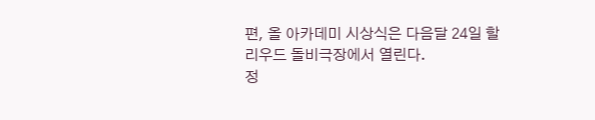편, 올 아카데미 시상식은 다음달 24일 할리우드 돌비극장에서 열린다.
정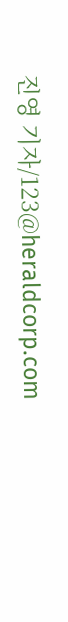진영 기자/123@heraldcorp.com